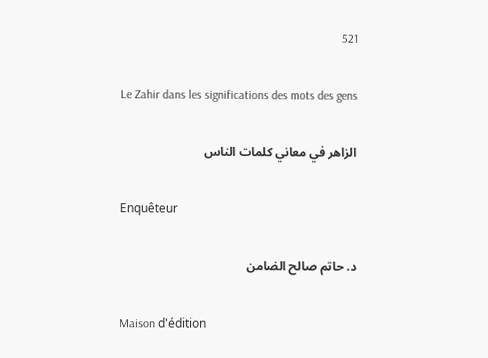521

Le Zahir dans les significations des mots des gens

الزاهر في معاني كلمات الناس

Enquêteur

د. حاتم صالح الضامن

Maison d'édition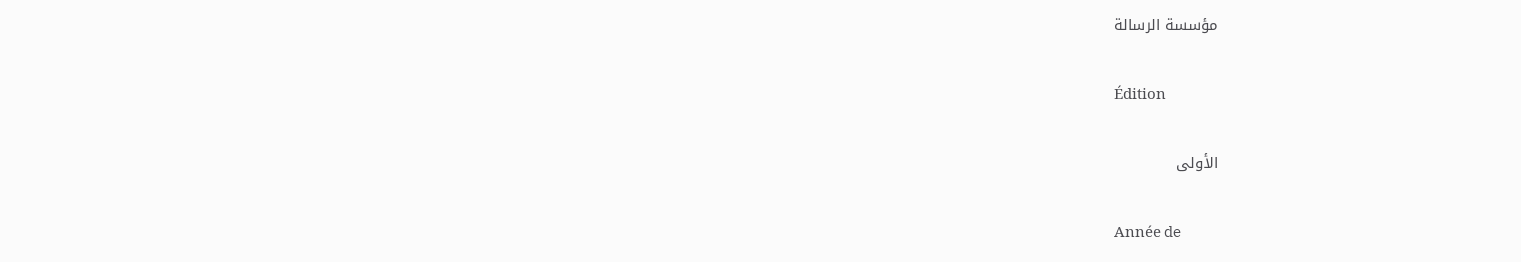مؤسسة الرسالة

Édition

الأولى

Année de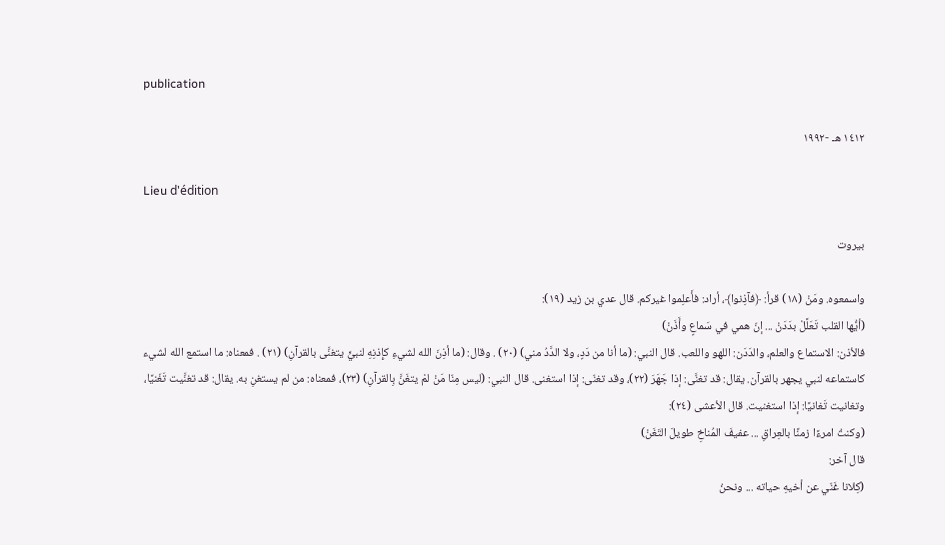publication

١٤١٢ هـ -١٩٩٢

Lieu d'édition

بيروت

واسمعوه. ومَنْ (١٨) قرأ: ﴿فآذِنوا﴾، أراد: فأَعلِموا غيركم. قال عدي بن زيد (١٩):
(أيُّها القلب تَعَلَّلْ بدَدَنْ ... إنّ همي في سَماعٍ وأَذَنْ)
فالأذن: الاستماع والعلم، والدَدَن: اللهو واللعب. قال النبي: (ما أنا من دَدٍ، ولا الدَّدُ مني) (٢٠) . وقال: (ما أذِنَ الله لشيءِ كإِذنِهِ لنبيٍّ يتغنَّى بالقرآنِ) (٢١) . فمعناه: ما استمع الله لشيء كاستماعه لنبي يجهر بالقرآن. يقال: قد تغنَّى: إذا جَهَرَ (٢٢)، وقد تغنّى: إذا استغنى. قال النبي: (ليس مِنّا مَنْ لمْ يتغَنَّ بِالقرآنِ) (٢٣)، فمعناه: من لم يستغنِ به. يقال: قد تغنَّيت تَغَنيًا، وتغانيت تَغانيًا: إذا استغنيت. قال الأعشى (٢٤):
(وكنتُ امرءًا زمنًا بالعِراقِ ... عفيفَ المُناخِ طويلَ التَغَنْ)
قال آخر:
(كِلانا غَنّي عن أخيهِ حياته ... ونحنُ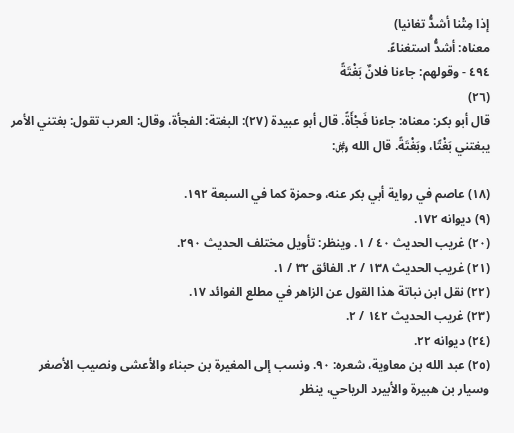إذا مِتْنا أشدُّ تغانيا)
معناه: أشدُّ استغناءً.
٤٩٤ - وقولهم: جاءنا فلانٌ بَغْتَةً
(٢٦)
قال أبو بكر: معناه: جاءنا فَجْأَةً. قال أبو عبيدة (٢٧): البغتة: الفجأة، وقال: العرب تقول: بغتني الأمر يبغتني بَغْتًا، وبَغْتَةً. قال الله ﷿:

(١٨) عاصم في رواية أبي بكر عنه، وحمزة كما في السبعة ١٩٢.
(٩) ديوانه ١٧٢.
(٢٠) غريب الحديث ٤٠ / ١. وينظر: تأويل مختلف الحديث ٢٩٠.
(٢١) غريب الحديث ١٣٨ / ٢. الفائق ٣٢ / ١.
(٢٢) نقل ابن نباتة هذا القول عن الزاهر في مطلع الفوائد ١٧.
(٢٣) غريب الحديث ١٤٢ / ٢.
(٢٤) ديوانه ٢٢.
(٢٥) عبد الله بن معاوية، شعره: ٩٠. ونسب إلى المغيرة بن حبناء والأعشى ونصيب الأصغر وسيار بن هبيرة والأبيرد الرياحي، ينظر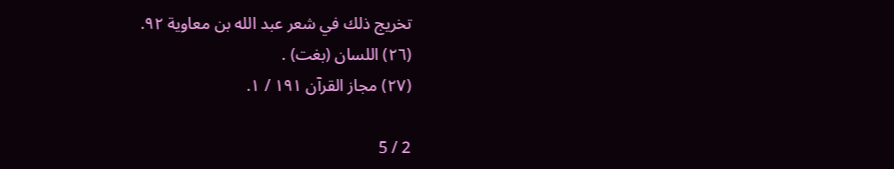تخريج ذلك في شعر عبد الله بن معاوية ٩٢.
(٢٦) اللسان (بغت) .
(٢٧) مجاز القرآن ١٩١ / ١.

2 / 5